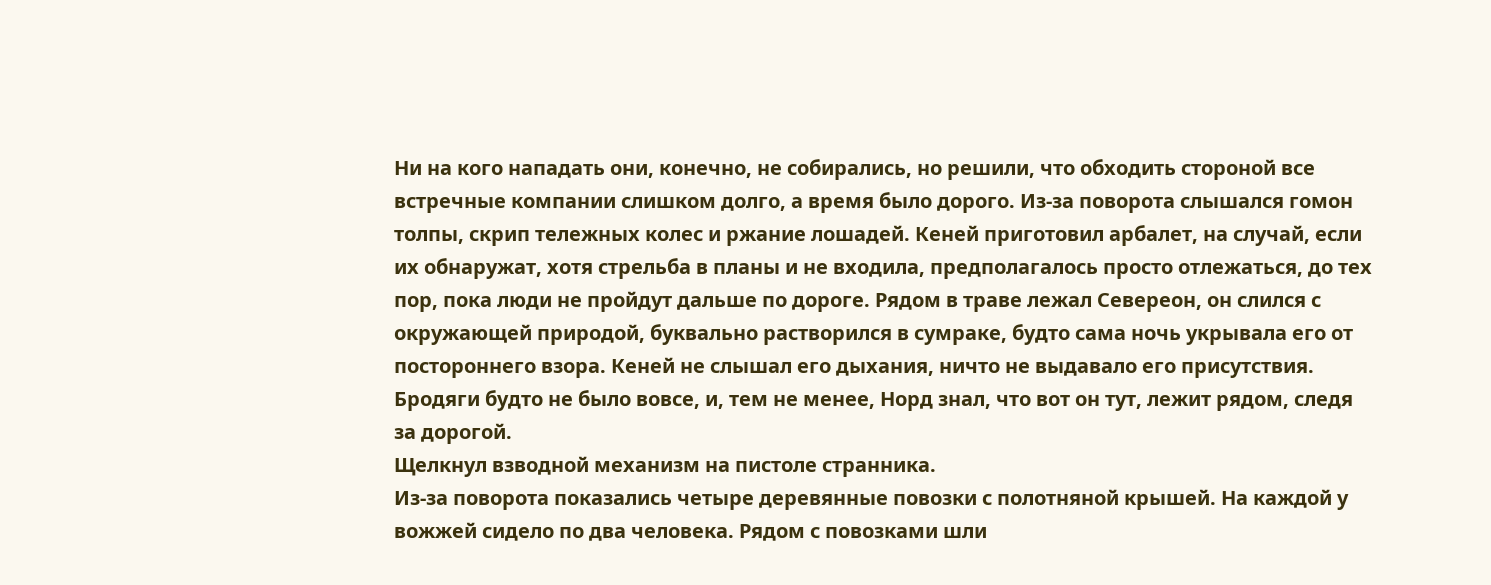Ни на кого нападать они, конечно, не собирались, но решили, что обходить стороной все встречные компании слишком долго, а время было дорого. Из-за поворота слышался гомон толпы, скрип тележных колес и ржание лошадей. Кеней приготовил арбалет, на случай, если их обнаружат, хотя стрельба в планы и не входила, предполагалось просто отлежаться, до тех пор, пока люди не пройдут дальше по дороге. Рядом в траве лежал Севереон, он слился с окружающей природой, буквально растворился в сумраке, будто сама ночь укрывала его от постороннего взора. Кеней не слышал его дыхания, ничто не выдавало его присутствия. Бродяги будто не было вовсе, и, тем не менее, Норд знал, что вот он тут, лежит рядом, следя за дорогой.
Щелкнул взводной механизм на пистоле странника.
Из-за поворота показались четыре деревянные повозки с полотняной крышей. На каждой у вожжей сидело по два человека. Рядом с повозками шли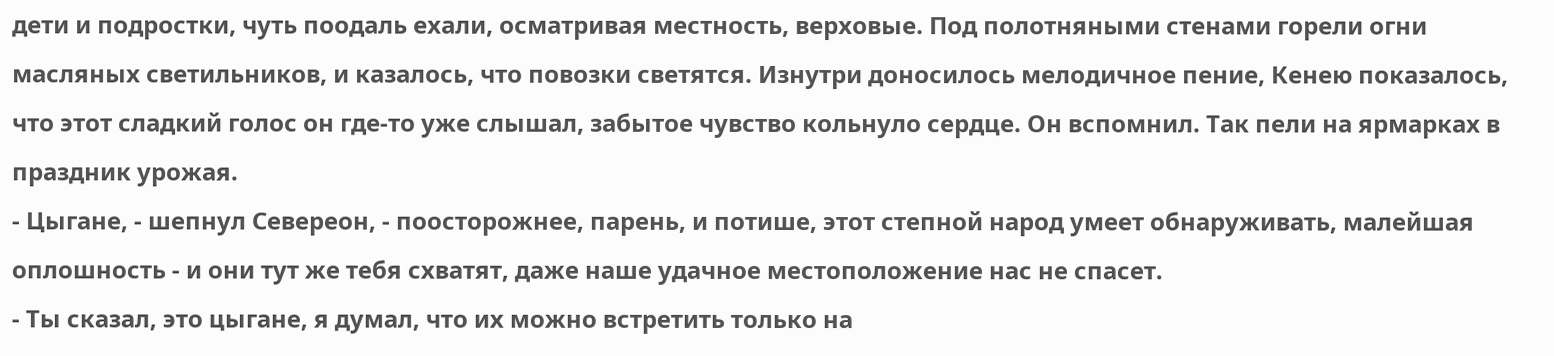дети и подростки, чуть поодаль ехали, осматривая местность, верховые. Под полотняными стенами горели огни масляных светильников, и казалось, что повозки светятся. Изнутри доносилось мелодичное пение, Кенею показалось, что этот сладкий голос он где-то уже слышал, забытое чувство кольнуло сердце. Он вспомнил. Так пели на ярмарках в праздник урожая.
- Цыгане, - шепнул Севереон, - поосторожнее, парень, и потише, этот степной народ умеет обнаруживать, малейшая оплошность - и они тут же тебя схватят, даже наше удачное местоположение нас не спасет.
- Ты сказал, это цыгане, я думал, что их можно встретить только на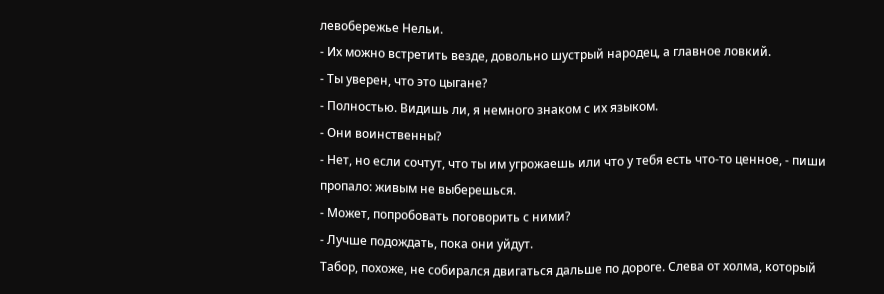левобережье Нельи.
- Их можно встретить везде, довольно шустрый народец, а главное ловкий.
- Ты уверен, что это цыгане?
- Полностью. Видишь ли, я немного знаком с их языком.
- Они воинственны?
- Нет, но если сочтут, что ты им угрожаешь или что у тебя есть что-то ценное, - пиши пропало: живым не выберешься.
- Может, попробовать поговорить с ними?
- Лучше подождать, пока они уйдут.
Табор, похоже, не собирался двигаться дальше по дороге. Слева от холма, который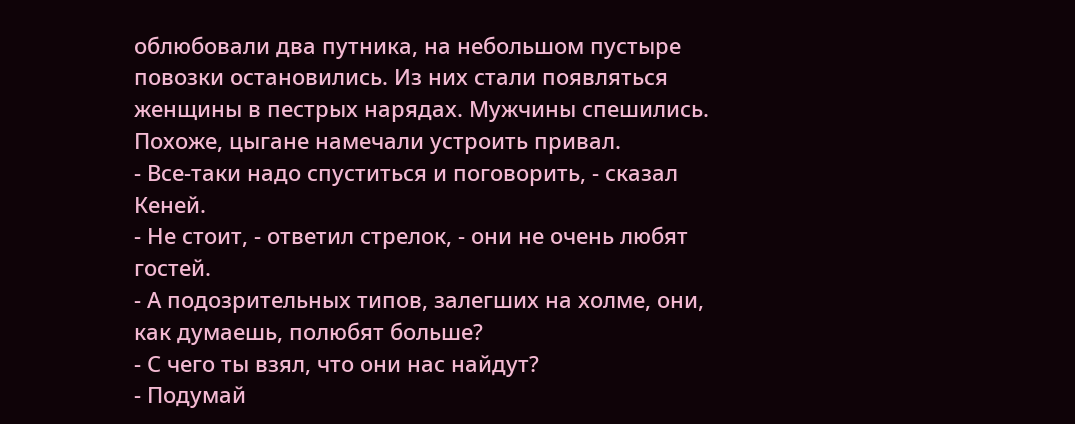облюбовали два путника, на небольшом пустыре повозки остановились. Из них стали появляться женщины в пестрых нарядах. Мужчины спешились. Похоже, цыгане намечали устроить привал.
- Все-таки надо спуститься и поговорить, - сказал Кеней.
- Не стоит, - ответил стрелок, - они не очень любят гостей.
- А подозрительных типов, залегших на холме, они, как думаешь, полюбят больше?
- С чего ты взял, что они нас найдут?
- Подумай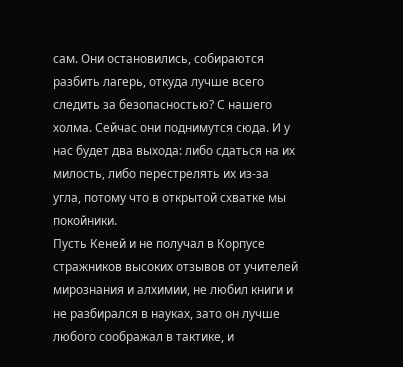сам. Они остановились, собираются разбить лагерь, откуда лучше всего следить за безопасностью? С нашего холма. Сейчас они поднимутся сюда. И у нас будет два выхода: либо сдаться на их милость, либо перестрелять их из-за угла, потому что в открытой схватке мы покойники.
Пусть Кеней и не получал в Корпусе стражников высоких отзывов от учителей мирознания и алхимии, не любил книги и не разбирался в науках, зато он лучше любого соображал в тактике, и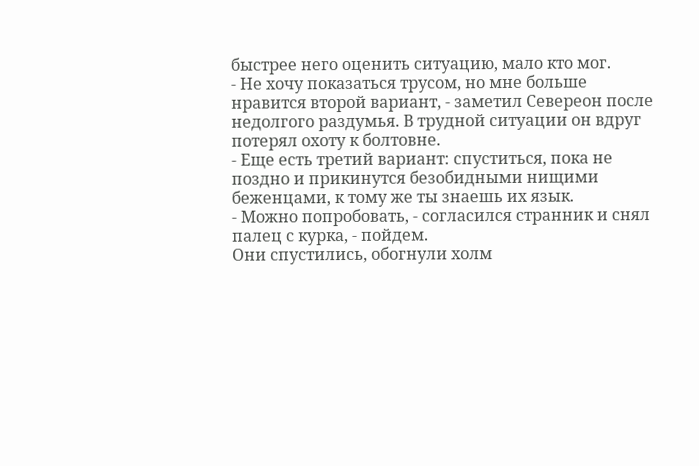быстрее него оценить ситуацию, мало кто мог.
- Не хочу показаться трусом, но мне больше нравится второй вариант, - заметил Севереон после недолгого раздумья. В трудной ситуации он вдруг потерял охоту к болтовне.
- Еще есть третий вариант: спуститься, пока не поздно и прикинутся безобидными нищими беженцами, к тому же ты знаешь их язык.
- Можно попробовать, - согласился странник и снял палец с курка, - пойдем.
Они спустились, обогнули холм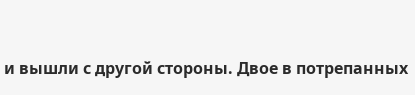и вышли с другой стороны. Двое в потрепанных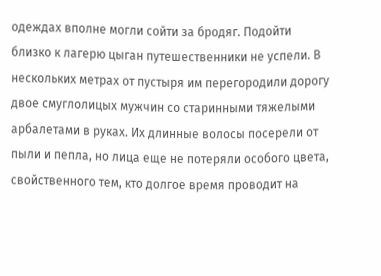одеждах вполне могли сойти за бродяг. Подойти близко к лагерю цыган путешественники не успели. В нескольких метрах от пустыря им перегородили дорогу двое смуглолицых мужчин со старинными тяжелыми арбалетами в руках. Их длинные волосы посерели от пыли и пепла, но лица еще не потеряли особого цвета, свойственного тем, кто долгое время проводит на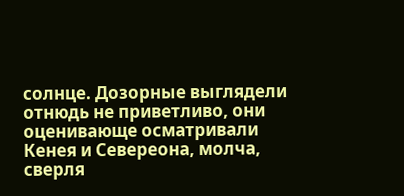солнце. Дозорные выглядели отнюдь не приветливо, они оценивающе осматривали Кенея и Севереона, молча, сверля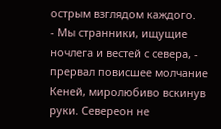острым взглядом каждого.
- Мы странники, ищущие ночлега и вестей с севера, - прервал повисшее молчание Кеней, миролюбиво вскинув руки. Севереон не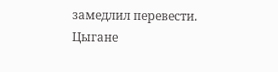замедлил перевести.
Цыгане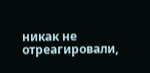никак не отреагировали,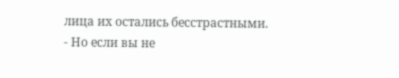лица их остались бесстрастными.
- Но если вы не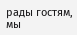рады гостям, мы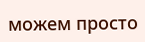можем просто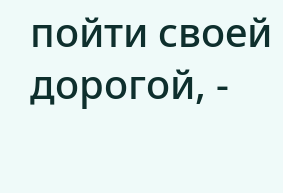пойти своей дорогой, -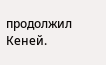продолжил Кеней.